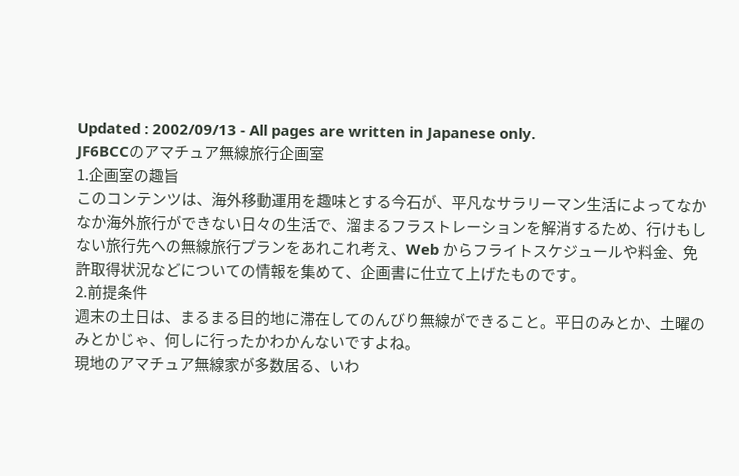Updated : 2002/09/13 - All pages are written in Japanese only.
JF6BCCのアマチュア無線旅行企画室
1.企画室の趣旨
このコンテンツは、海外移動運用を趣味とする今石が、平凡なサラリーマン生活によってなかなか海外旅行ができない日々の生活で、溜まるフラストレーションを解消するため、行けもしない旅行先への無線旅行プランをあれこれ考え、Web からフライトスケジュールや料金、免許取得状況などについての情報を集めて、企画書に仕立て上げたものです。
2.前提条件
週末の土日は、まるまる目的地に滞在してのんびり無線ができること。平日のみとか、土曜のみとかじゃ、何しに行ったかわかんないですよね。
現地のアマチュア無線家が多数居る、いわ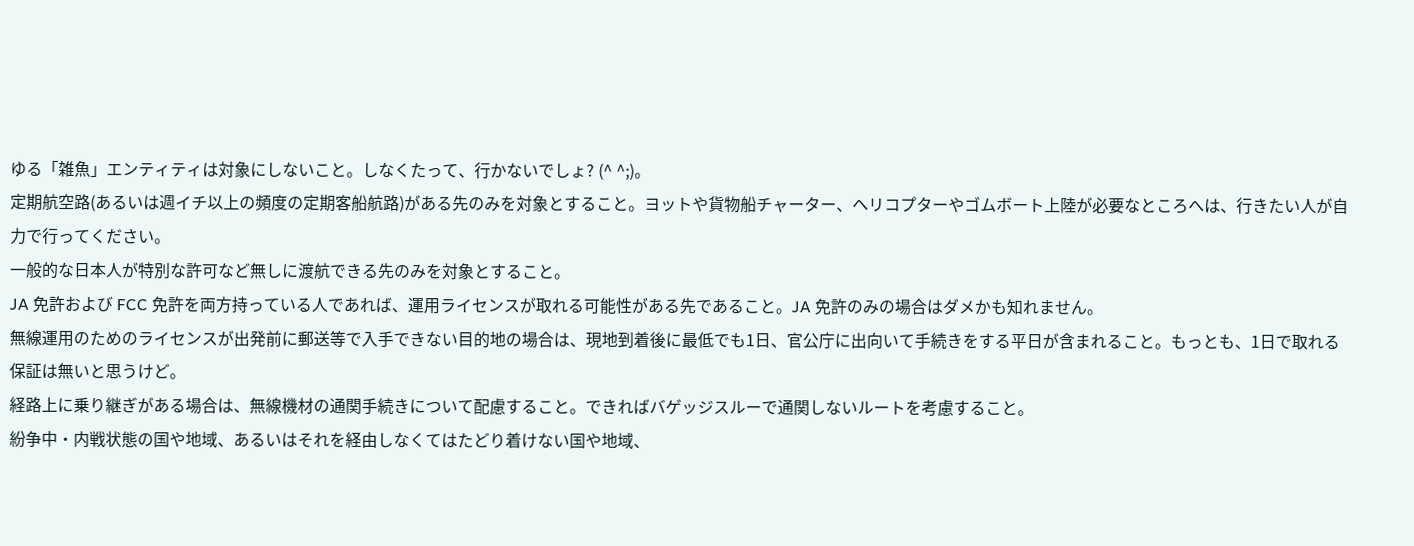ゆる「雑魚」エンティティは対象にしないこと。しなくたって、行かないでしょ? (^ ^;)。
定期航空路(あるいは週イチ以上の頻度の定期客船航路)がある先のみを対象とすること。ヨットや貨物船チャーター、ヘリコプターやゴムボート上陸が必要なところへは、行きたい人が自力で行ってください。
一般的な日本人が特別な許可など無しに渡航できる先のみを対象とすること。
JA 免許および FCC 免許を両方持っている人であれば、運用ライセンスが取れる可能性がある先であること。JA 免許のみの場合はダメかも知れません。
無線運用のためのライセンスが出発前に郵送等で入手できない目的地の場合は、現地到着後に最低でも1日、官公庁に出向いて手続きをする平日が含まれること。もっとも、1日で取れる保証は無いと思うけど。
経路上に乗り継ぎがある場合は、無線機材の通関手続きについて配慮すること。できればバゲッジスルーで通関しないルートを考慮すること。
紛争中・内戦状態の国や地域、あるいはそれを経由しなくてはたどり着けない国や地域、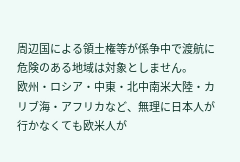周辺国による領土権等が係争中で渡航に危険のある地域は対象としません。
欧州・ロシア・中東・北中南米大陸・カリブ海・アフリカなど、無理に日本人が行かなくても欧米人が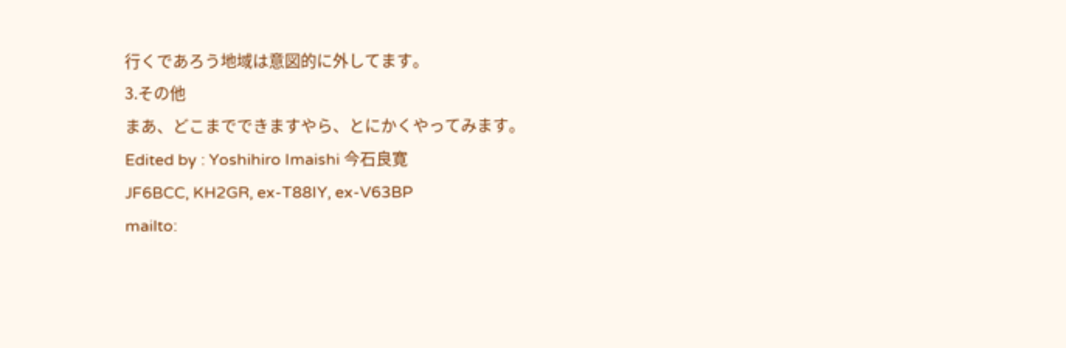行くであろう地域は意図的に外してます。
3.その他
まあ、どこまでできますやら、とにかくやってみます。
Edited by : Yoshihiro Imaishi 今石良寛
JF6BCC, KH2GR, ex-T88IY, ex-V63BP
mailto: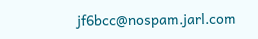jf6bcc@nospam.jarl.com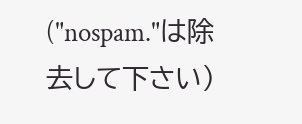("nospam."は除去して下さい)